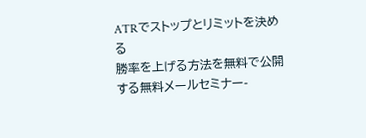ATRでストップとリミットを決める
勝率を上げる方法を無料で公開する無料メールセミナー-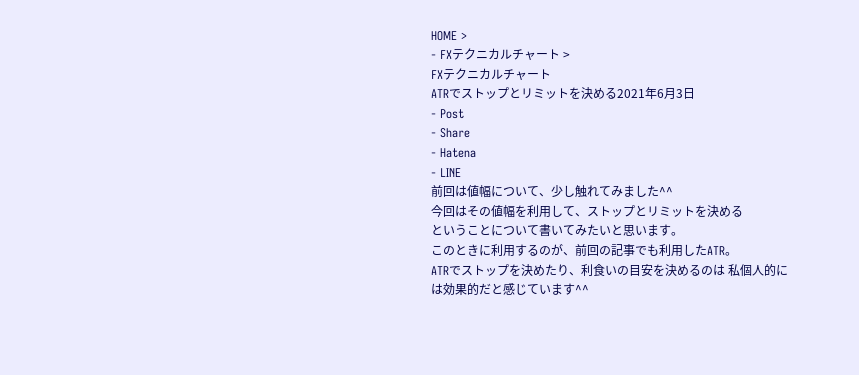HOME >
- FXテクニカルチャート >
FXテクニカルチャート
ATRでストップとリミットを決める2021年6月3日
- Post
- Share
- Hatena
- LINE
前回は値幅について、少し触れてみました^^
今回はその値幅を利用して、ストップとリミットを決める
ということについて書いてみたいと思います。
このときに利用するのが、前回の記事でも利用したATR。
ATRでストップを決めたり、利食いの目安を決めるのは 私個人的には効果的だと感じています^^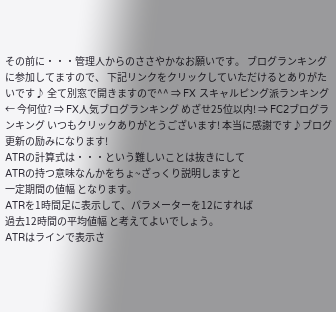その前に・・・管理人からのささやかなお願いです。 ブログランキングに参加してますので、 下記リンクをクリックしていただけるとありがたいです♪ 全て別窓で開きますので^^ ⇒ FX スキャルピング派ランキング ← 今何位? ⇒ FX人気ブログランキング めざせ25位以内! ⇒ FC2ブログランキング いつもクリックありがとうございます! 本当に感謝です♪ブログ更新の励みになります!
ATRの計算式は・・・という難しいことは抜きにして
ATRの持つ意味なんかをちょ~ざっくり説明しますと
一定期間の値幅 となります。
ATRを1時間足に表示して、パラメーターを12にすれば
過去12時間の平均値幅 と考えてよいでしょう。
ATRはラインで表示さ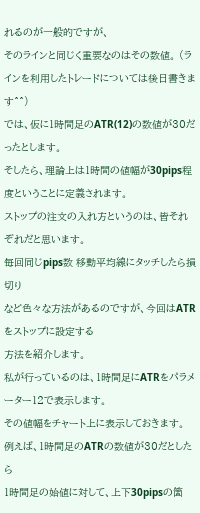れるのが一般的ですが、
そのラインと同じく重要なのはその数値。 (ラインを利用したトレードについては後日書きます^^)
では、仮に1時間足のATR(12)の数値が30だったとします。
そしたら、理論上は1時間の値幅が30pips程度ということに定義されます。
ストップの注文の入れ方というのは、皆それぞれだと思います。
毎回同じpips数 移動平均線にタッチしたら損切り
など色々な方法があるのですが、今回はATRをストップに設定する
方法を紹介します。
私が行っているのは、1時間足にATRをパラメーター12で表示します。
その値幅をチャート上に表示しておきます。
例えば、1時間足のATRの数値が30だとしたら
1時間足の始値に対して、上下30pipsの箇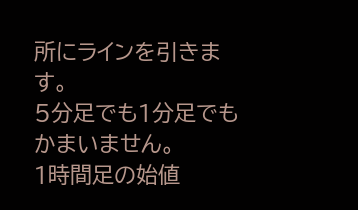所にラインを引きます。
5分足でも1分足でもかまいません。
1時間足の始値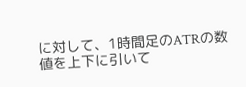に対して、1時間足のATRの数値を上下に引いて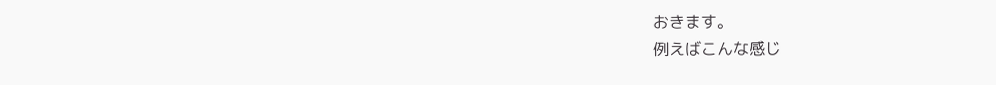おきます。
例えばこんな感じ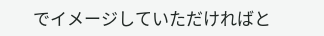でイメージしていただければと